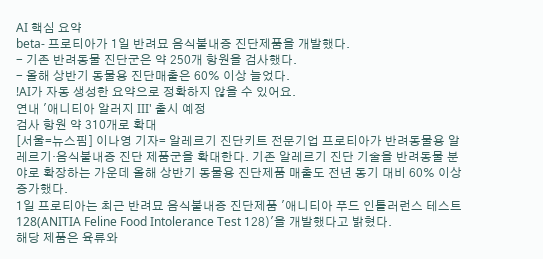AI 핵심 요약
beta- 프로티아가 1일 반려묘 음식불내증 진단제품을 개발했다.
- 기존 반려동물 진단군은 약 250개 항원을 검사했다.
- 올해 상반기 동물용 진단매출은 60% 이상 늘었다.
!AI가 자동 생성한 요약으로 정확하지 않을 수 있어요.
연내 '애니티아 알러지 III' 출시 예정
검사 항원 약 310개로 확대
[서울=뉴스핌] 이나영 기자= 알레르기 진단키트 전문기업 프로티아가 반려동물용 알레르기·음식불내증 진단 제품군을 확대한다. 기존 알레르기 진단 기술을 반려동물 분야로 확장하는 가운데 올해 상반기 동물용 진단제품 매출도 전년 동기 대비 60% 이상 증가했다.
1일 프로티아는 최근 반려묘 음식불내증 진단제품 '애니티아 푸드 인톨러런스 테스트 128(ANITIA Feline Food Intolerance Test 128)'을 개발했다고 밝혔다.
해당 제품은 육류와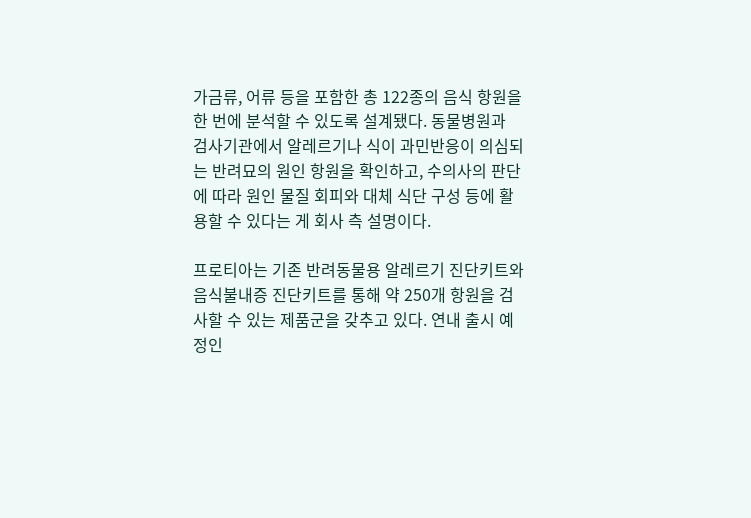가금류, 어류 등을 포함한 총 122종의 음식 항원을 한 번에 분석할 수 있도록 설계됐다. 동물병원과 검사기관에서 알레르기나 식이 과민반응이 의심되는 반려묘의 원인 항원을 확인하고, 수의사의 판단에 따라 원인 물질 회피와 대체 식단 구성 등에 활용할 수 있다는 게 회사 측 설명이다.

프로티아는 기존 반려동물용 알레르기 진단키트와 음식불내증 진단키트를 통해 약 250개 항원을 검사할 수 있는 제품군을 갖추고 있다. 연내 출시 예정인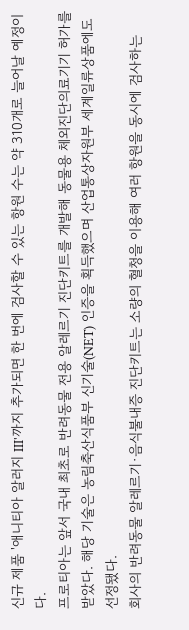신규 제품 '애니티아 알러지 III'까지 추가되면 한 번에 검사할 수 있는 항원 수는 약 310개로 늘어날 예정이다.
프로티아는 앞서 국내 최초로 반려동물 전용 알레르기 진단키트를 개발해 동물용 체외진단의료기기 허가를 받았다. 해당 기술은 농림축산식품부 신기술(NET) 인증을 획득했으며 산업통상자원부 세계일류상품에도 선정됐다.
회사의 반려동물 알레르기·음식불내증 진단키트는 소량의 혈청을 이용해 여러 항원을 동시에 검사하는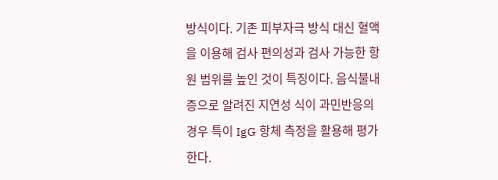방식이다. 기존 피부자극 방식 대신 혈액을 이용해 검사 편의성과 검사 가능한 항원 범위를 높인 것이 특징이다. 음식불내증으로 알려진 지연성 식이 과민반응의 경우 특이 IgG 항체 측정을 활용해 평가한다.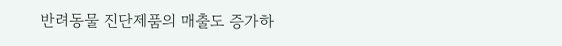반려동물 진단제품의 매출도 증가하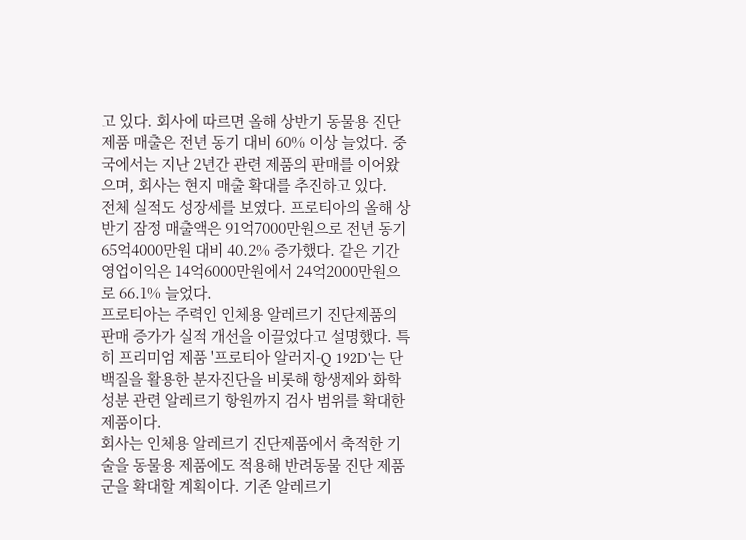고 있다. 회사에 따르면 올해 상반기 동물용 진단제품 매출은 전년 동기 대비 60% 이상 늘었다. 중국에서는 지난 2년간 관련 제품의 판매를 이어왔으며, 회사는 현지 매출 확대를 추진하고 있다.
전체 실적도 성장세를 보였다. 프로티아의 올해 상반기 잠정 매출액은 91억7000만원으로 전년 동기 65억4000만원 대비 40.2% 증가했다. 같은 기간 영업이익은 14억6000만원에서 24억2000만원으로 66.1% 늘었다.
프로티아는 주력인 인체용 알레르기 진단제품의 판매 증가가 실적 개선을 이끌었다고 설명했다. 특히 프리미엄 제품 '프로티아 알러지-Q 192D'는 단백질을 활용한 분자진단을 비롯해 항생제와 화학성분 관련 알레르기 항원까지 검사 범위를 확대한 제품이다.
회사는 인체용 알레르기 진단제품에서 축적한 기술을 동물용 제품에도 적용해 반려동물 진단 제품군을 확대할 계획이다. 기존 알레르기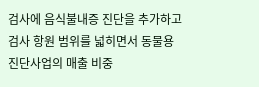검사에 음식불내증 진단을 추가하고 검사 항원 범위를 넓히면서 동물용 진단사업의 매출 비중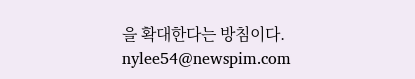을 확대한다는 방침이다.
nylee54@newspim.com